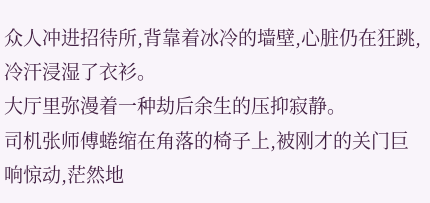众人冲进招待所,背靠着冰冷的墙壁,心脏仍在狂跳,冷汗浸湿了衣衫。
大厅里弥漫着一种劫后余生的压抑寂静。
司机张师傅蜷缩在角落的椅子上,被刚才的关门巨响惊动,茫然地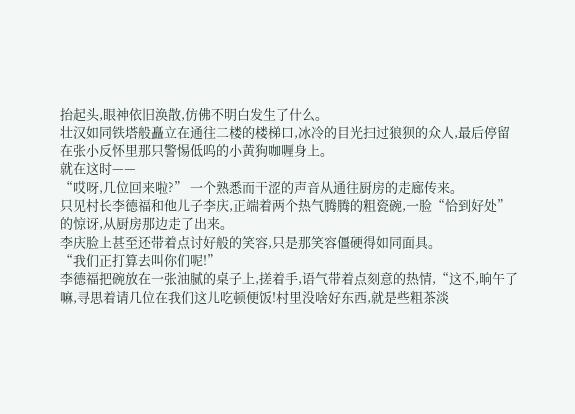抬起头,眼神依旧涣散,仿佛不明白发生了什么。
壮汉如同铁塔般矗立在通往二楼的楼梯口,冰冷的目光扫过狼狈的众人,最后停留在张小反怀里那只警惕低呜的小黄狗咖喱身上。
就在这时——
“哎呀,几位回来啦?” 一个熟悉而干涩的声音从通往厨房的走廊传来。
只见村长李德福和他儿子李庆,正端着两个热气腾腾的粗瓷碗,一脸“恰到好处”的惊讶,从厨房那边走了出来。
李庆脸上甚至还带着点讨好般的笑容,只是那笑容僵硬得如同面具。
“我们正打算去叫你们呢!”
李德福把碗放在一张油腻的桌子上,搓着手,语气带着点刻意的热情,“这不,晌午了嘛,寻思着请几位在我们这儿吃顿便饭!村里没啥好东西,就是些粗茶淡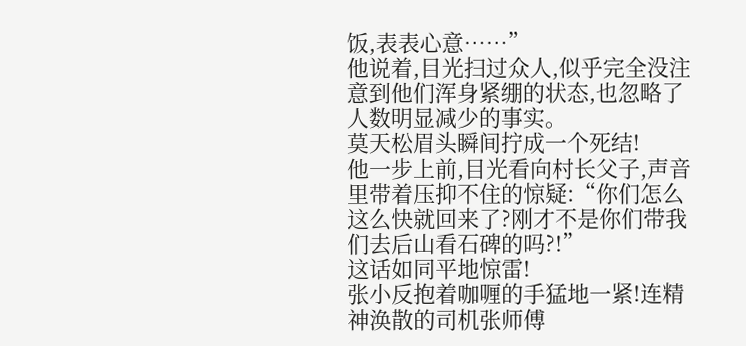饭,表表心意……”
他说着,目光扫过众人,似乎完全没注意到他们浑身紧绷的状态,也忽略了人数明显减少的事实。
莫天松眉头瞬间拧成一个死结!
他一步上前,目光看向村长父子,声音里带着压抑不住的惊疑:“你们怎么这么快就回来了?刚才不是你们带我们去后山看石碑的吗?!”
这话如同平地惊雷!
张小反抱着咖喱的手猛地一紧!连精神涣散的司机张师傅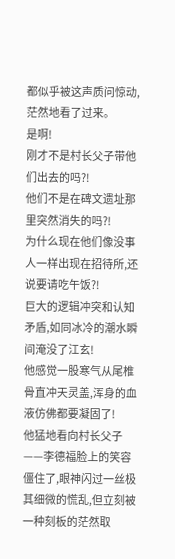都似乎被这声质问惊动,茫然地看了过来。
是啊!
刚才不是村长父子带他们出去的吗?!
他们不是在碑文遗址那里突然消失的吗?!
为什么现在他们像没事人一样出现在招待所,还说要请吃午饭?!
巨大的逻辑冲突和认知矛盾,如同冰冷的潮水瞬间淹没了江玄!
他感觉一股寒气从尾椎骨直冲天灵盖,浑身的血液仿佛都要凝固了!
他猛地看向村长父子——李德福脸上的笑容僵住了,眼神闪过一丝极其细微的慌乱,但立刻被一种刻板的茫然取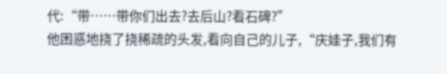代:“带……带你们出去?去后山?看石碑?”
他困惑地挠了挠稀疏的头发,看向自己的儿子,“庆娃子,我们有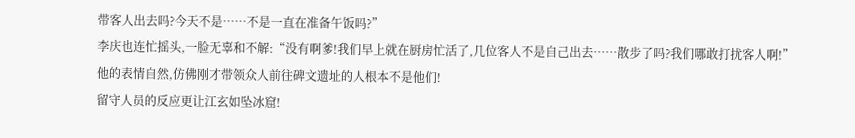带客人出去吗?今天不是……不是一直在准备午饭吗?”
李庆也连忙摇头,一脸无辜和不解:“没有啊爹!我们早上就在厨房忙活了,几位客人不是自己出去……散步了吗?我们哪敢打扰客人啊!”
他的表情自然,仿佛刚才带领众人前往碑文遗址的人根本不是他们!
留守人员的反应更让江玄如坠冰窟!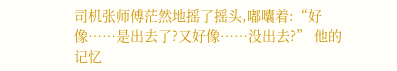司机张师傅茫然地摇了摇头,嘟囔着:“好像……是出去了?又好像……没出去?” 他的记忆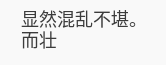显然混乱不堪。
而壮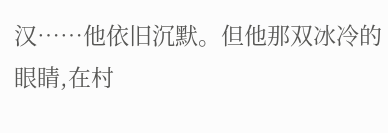汉……他依旧沉默。但他那双冰冷的眼睛,在村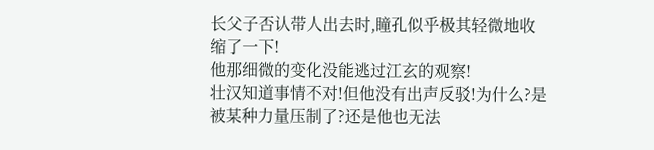长父子否认带人出去时,瞳孔似乎极其轻微地收缩了一下!
他那细微的变化没能逃过江玄的观察!
壮汉知道事情不对!但他没有出声反驳!为什么?是被某种力量压制了?还是他也无法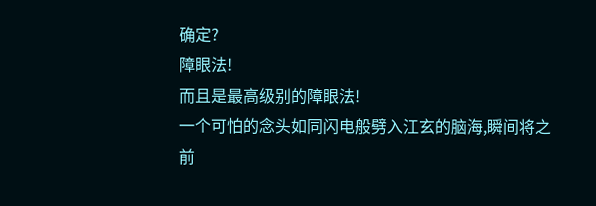确定?
障眼法!
而且是最高级别的障眼法!
一个可怕的念头如同闪电般劈入江玄的脑海,瞬间将之前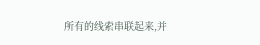所有的线索串联起来,并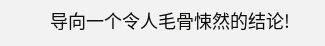导向一个令人毛骨悚然的结论!